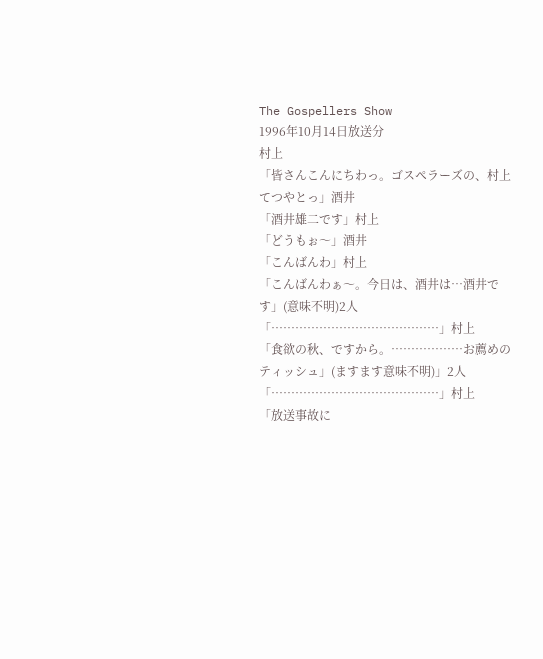The Gospellers Show
1996年10月14日放送分
村上
「皆さんこんにちわっ。ゴスペラーズの、村上てつやとっ」酒井
「酒井雄二です」村上
「どうもぉ〜」酒井
「こんばんわ」村上
「こんばんわぁ〜。今日は、酒井は…酒井です」(意味不明)2人
「……………………………………」村上
「食欲の秋、ですから。………………お薦めのティッシュ」(ますます意味不明)」2人
「……………………………………」村上
「放送事故に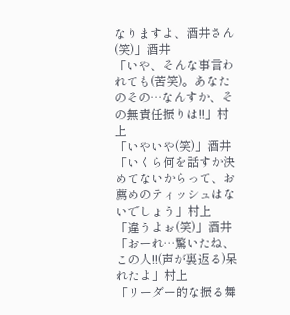なりますよ、酒井さん(笑)」酒井
「いや、そんな事言われても(苦笑)。あなたのその…なんすか、その無責任振りは!!」村上
「いやいや(笑)」酒井
「いくら何を話すか決めてないからって、お薦めのティッシュはないでしょう」村上
「違うよぉ(笑)」酒井
「おーれ…驚いたね、この人!!(声が裏返る)呆れたよ」村上
「リーダー的な振る舞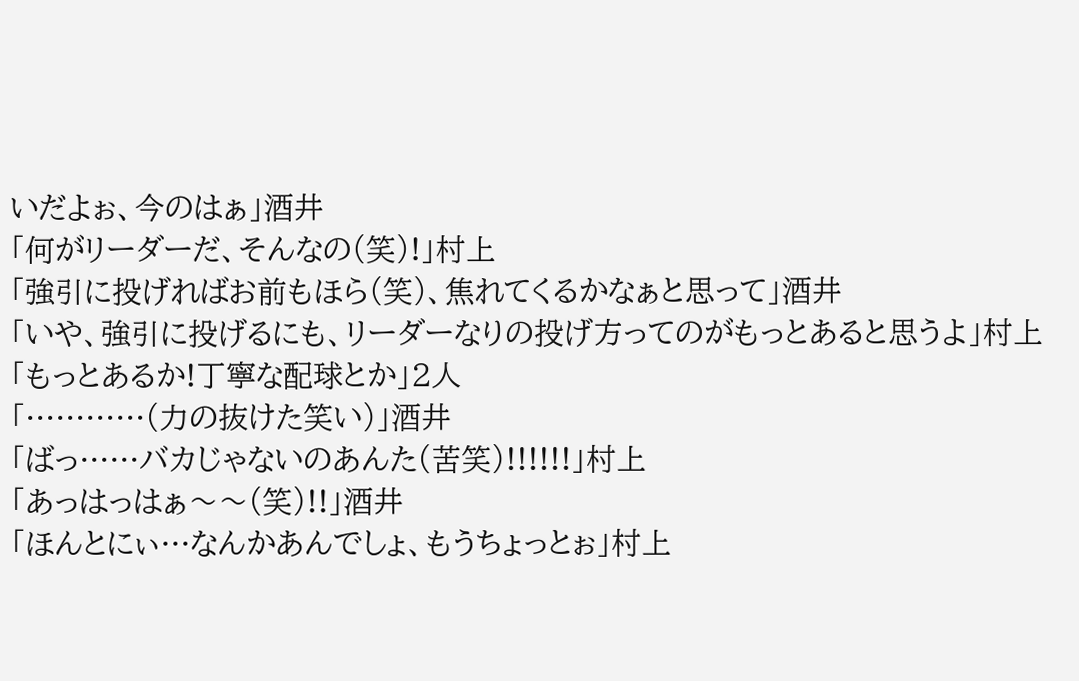いだよぉ、今のはぁ」酒井
「何がリーダーだ、そんなの(笑)!」村上
「強引に投げればお前もほら(笑)、焦れてくるかなぁと思って」酒井
「いや、強引に投げるにも、リーダーなりの投げ方ってのがもっとあると思うよ」村上
「もっとあるか!丁寧な配球とか」2人
「…………(力の抜けた笑い)」酒井
「ばっ……バカじゃないのあんた(苦笑)!!!!!!」村上
「あっはっはぁ〜〜(笑)!!」酒井
「ほんとにぃ…なんかあんでしょ、もうちょっとぉ」村上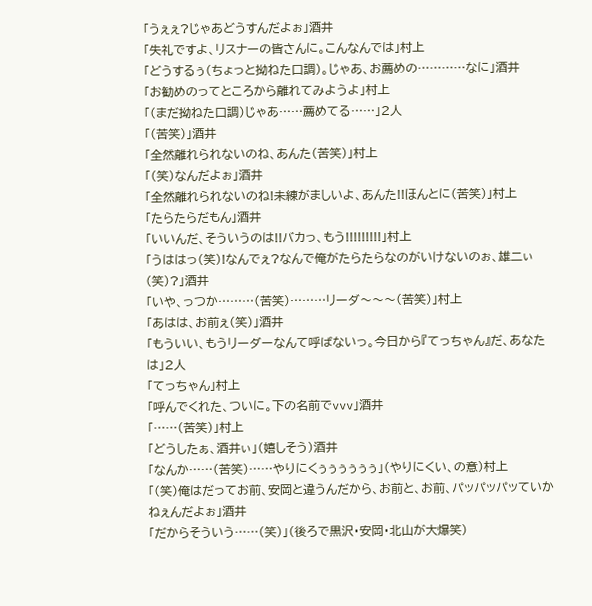「うぇぇ?じゃあどうすんだよぉ」酒井
「失礼ですよ、リスナーの皆さんに。こんなんでは」村上
「どうするぅ(ちょっと拗ねた口調)。じゃあ、お薦めの…………なに」酒井
「お勧めのってところから離れてみようよ」村上
「(まだ拗ねた口調)じゃあ……薦めてる……」2人
「(苦笑)」酒井
「全然離れられないのね、あんた(苦笑)」村上
「(笑)なんだよぉ」酒井
「全然離れられないのね!未練がましいよ、あんた!!ほんとに(苦笑)」村上
「たらたらだもん」酒井
「いいんだ、そういうのは!!バカっ、もう!!!!!!!!!」村上
「うははっ(笑)!なんでぇ?なんで俺がたらたらなのがいけないのぉ、雄二ぃ(笑)?」酒井
「いや、っつか………(苦笑)………リーダ〜〜〜(苦笑)」村上
「あはは、お前ぇ(笑)」酒井
「もういい、もうリーダーなんて呼ばないっ。今日から『てっちゃん』だ、あなたは」2人
「てっちゃん」村上
「呼んでくれた、ついに。下の名前でvvv」酒井
「……(苦笑)」村上
「どうしたぁ、酒井ぃ」(嬉しそう)酒井
「なんか……(苦笑)……やりにくぅぅぅぅぅぅ」(やりにくい、の意)村上
「(笑)俺はだってお前、安岡と違うんだから、お前と、お前、パッパッパッていかねぇんだよぉ」酒井
「だからそういう……(笑)」(後ろで黒沢・安岡・北山が大爆笑)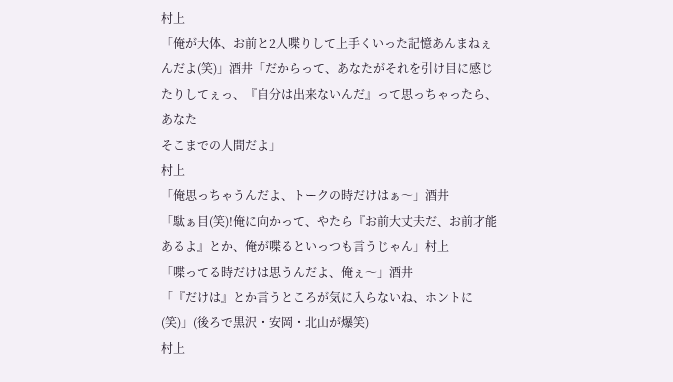村上
「俺が大体、お前と2人喋りして上手くいった記憶あんまねぇんだよ(笑)」酒井「だからって、あなたがそれを引け目に感じたりしてぇっ、『自分は出来ないんだ』って思っちゃったら、あなた
そこまでの人間だよ」
村上
「俺思っちゃうんだよ、トークの時だけはぁ〜」酒井
「駄ぁ目(笑)!俺に向かって、やたら『お前大丈夫だ、お前才能あるよ』とか、俺が喋るといっつも言うじゃん」村上
「喋ってる時だけは思うんだよ、俺ぇ〜」酒井
「『だけは』とか言うところが気に入らないね、ホントに(笑)」(後ろで黒沢・安岡・北山が爆笑)
村上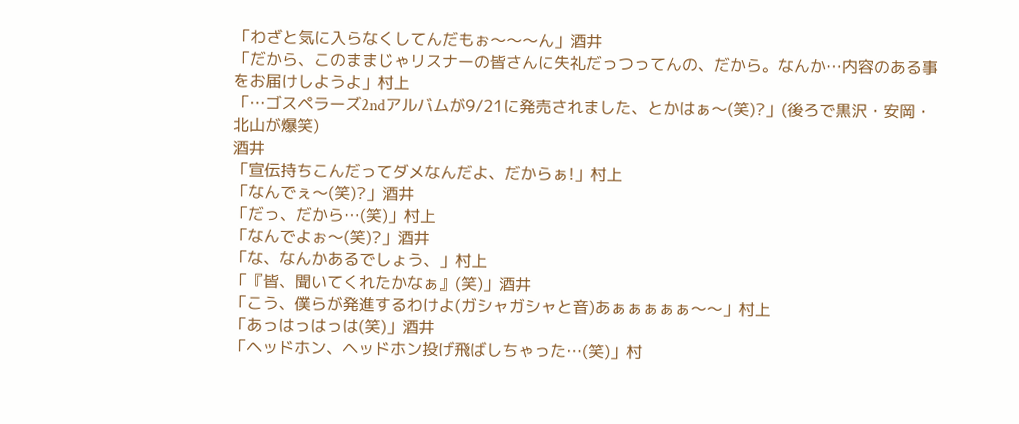「わざと気に入らなくしてんだもぉ〜〜〜ん」酒井
「だから、このままじゃリスナーの皆さんに失礼だっつってんの、だから。なんか…内容のある事をお届けしようよ」村上
「…ゴスペラーズ2ndアルバムが9/21に発売されました、とかはぁ〜(笑)?」(後ろで黒沢・安岡・北山が爆笑)
酒井
「宣伝持ちこんだってダメなんだよ、だからぁ!」村上
「なんでぇ〜(笑)?」酒井
「だっ、だから…(笑)」村上
「なんでよぉ〜(笑)?」酒井
「な、なんかあるでしょう、」村上
「『皆、聞いてくれたかなぁ』(笑)」酒井
「こう、僕らが発進するわけよ(ガシャガシャと音)あぁぁぁぁぁ〜〜」村上
「あっはっはっは(笑)」酒井
「ヘッドホン、ヘッドホン投げ飛ばしちゃった…(笑)」村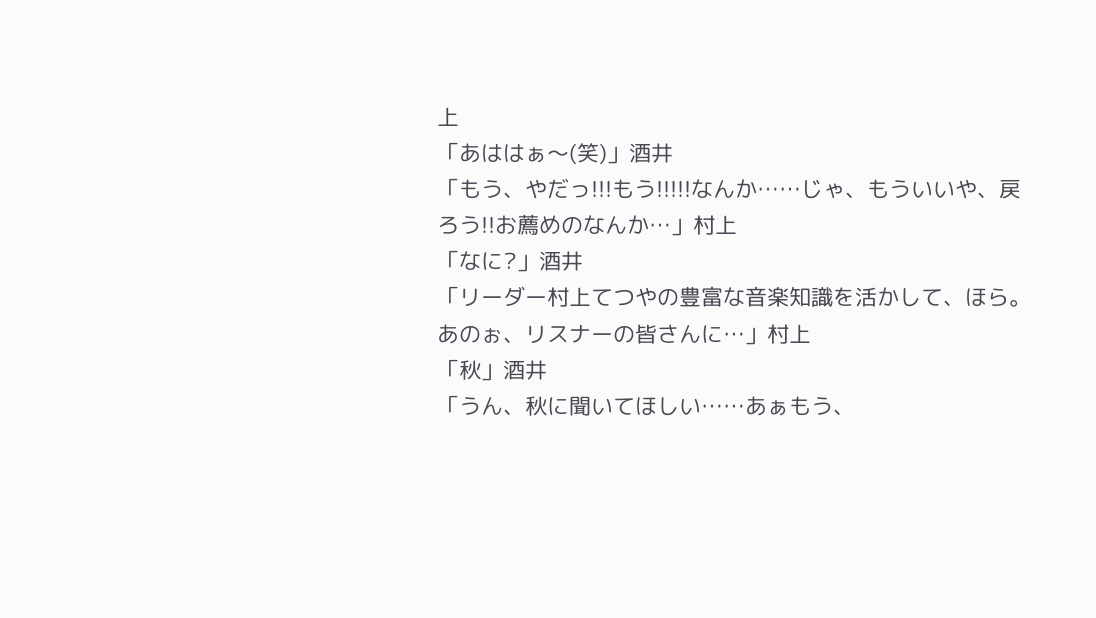上
「あははぁ〜(笑)」酒井
「もう、やだっ!!!もう!!!!!なんか……じゃ、もういいや、戻ろう!!お薦めのなんか…」村上
「なに?」酒井
「リーダー村上てつやの豊富な音楽知識を活かして、ほら。あのぉ、リスナーの皆さんに…」村上
「秋」酒井
「うん、秋に聞いてほしい……あぁもう、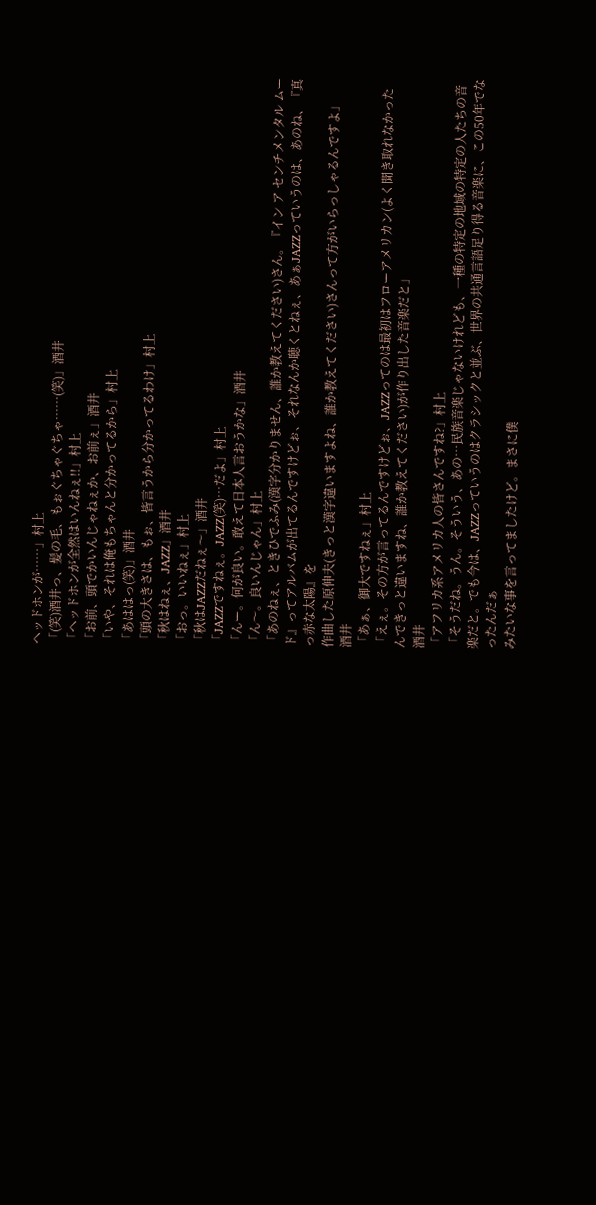ヘッドホンが……」村上
「(笑)酒井っ、髪の毛、もぉぐちゃぐちゃ……(笑)」酒井
「ヘッドホンが全然はいんねぇ!!」村上
「お前、頭でかいんじゃねぇか、お前ぇ」酒井
「いや、それは俺もちゃんと分かってるから」村上
「あははっ(笑)」酒井
「頭の大きさは、もぉ、皆言うから分かってるわけ」村上
「秋はねぇ、JAZZ」酒井
「おっ。いいねぇ」村上
「秋はJAZZだねぇ〜」酒井
「JAZZですねぇ。JAZZ(笑)…だよ」村上
「んー。何が良い。敢えて日本人言おうかな」酒井
「ん〜。良いんじゃん」村上
「あのねぇ、ときひでふみ(漢字分かりません、誰か教えてください)さん。『イン ア センチメンタル ムード』ってアルバムが出てるんですけどぉ、それなんか聴くとねぇ、あぁJAZZっていうのは、あのね、『真っ赤な太陽』を
作曲した原伸夫(きっと漢字違いますよね、誰か教えてください)さんって方がいらっしゃるんですよ」
酒井
「あぁ、御大ですねぇ」村上
「えぇ。その方が言ってるんですけどぉ、JAZZってのは最初はフローアメリカン(よく聞き取れなかったんできっと違いますね、誰か教えてください)が作り出した音楽だと」
酒井
「アフリカ系アメリカ人の皆さんですね?」村上
「そうだね。うん。そういう、あの…民族音楽じゃないけれども、一種の特定の地域の特定の人たちの音楽だと。でも今は、JAZZっていうのはクラシックと並ぶ、世界の共通言語足り得る音楽に、この50年でなったんだぁ
みたいな事を言ってましたけど。まさに僕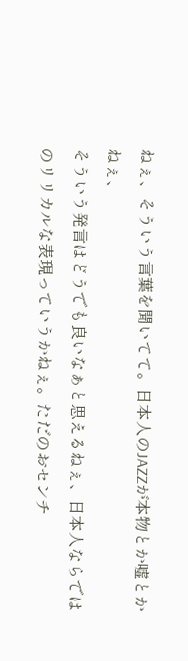ねぇ、そういう言葉を聞いてて。日本人のJAZZが本物とか嘘とかねぇ、
そういう発言はどうでも良いなぁと思えるねぇ、日本人ならではのリリカルな表現っていうかねぇ。ただのおセンチ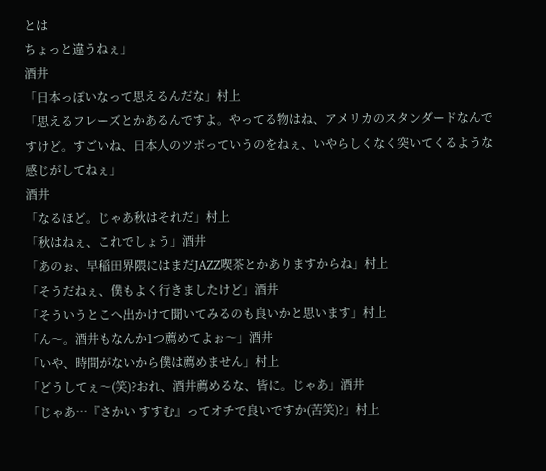とは
ちょっと違うねぇ」
酒井
「日本っぽいなって思えるんだな」村上
「思えるフレーズとかあるんですよ。やってる物はね、アメリカのスタンダードなんですけど。すごいね、日本人のツボっていうのをねぇ、いやらしくなく突いてくるような感じがしてねぇ」
酒井
「なるほど。じゃあ秋はそれだ」村上
「秋はねぇ、これでしょう」酒井
「あのぉ、早稲田界隈にはまだJAZZ喫茶とかありますからね」村上
「そうだねぇ、僕もよく行きましたけど」酒井
「そういうとこへ出かけて聞いてみるのも良いかと思います」村上
「ん〜。酒井もなんか1つ薦めてよぉ〜」酒井
「いや、時間がないから僕は薦めません」村上
「どうしてぇ〜(笑)?おれ、酒井薦めるな、皆に。じゃあ」酒井
「じゃあ…『さかい すすむ』ってオチで良いですか(苦笑)?」村上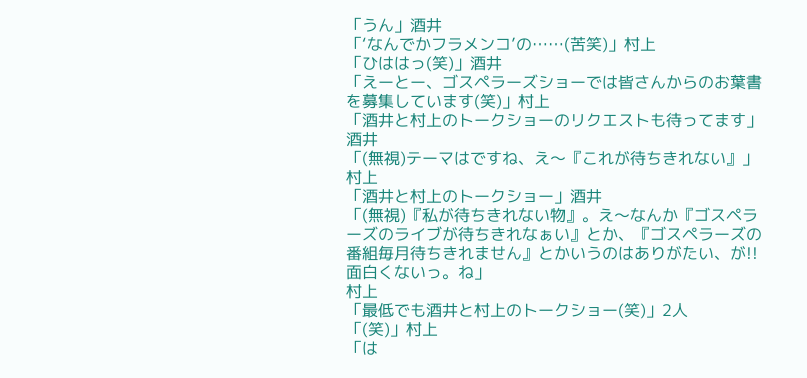「うん」酒井
「‘なんでかフラメンコ’の……(苦笑)」村上
「ひははっ(笑)」酒井
「えーとー、ゴスペラーズショーでは皆さんからのお葉書を募集しています(笑)」村上
「酒井と村上のトークショーのリクエストも待ってます」酒井
「(無視)テーマはですね、え〜『これが待ちきれない』」村上
「酒井と村上のトークショー」酒井
「(無視)『私が待ちきれない物』。え〜なんか『ゴスペラーズのライブが待ちきれなぁい』とか、『ゴスペラーズの番組毎月待ちきれません』とかいうのはありがたい、が!!面白くないっ。ね」
村上
「最低でも酒井と村上のトークショー(笑)」2人
「(笑)」村上
「は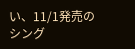い、11/1発売のシング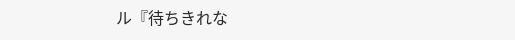ル『待ちきれな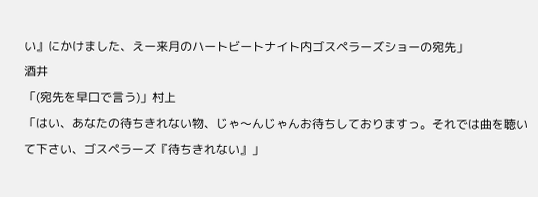い』にかけました、えー来月のハートビートナイト内ゴスペラーズショーの宛先」
酒井
「(宛先を早口で言う)」村上
「はい、あなたの待ちきれない物、じゃ〜んじゃんお待ちしておりますっ。それでは曲を聴いて下さい、ゴスペラーズ『待ちきれない』」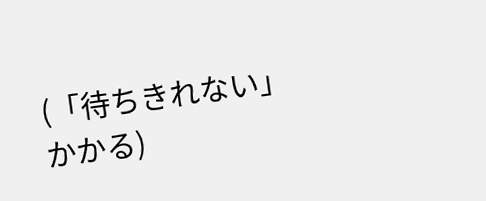(「待ちきれない」かかる)